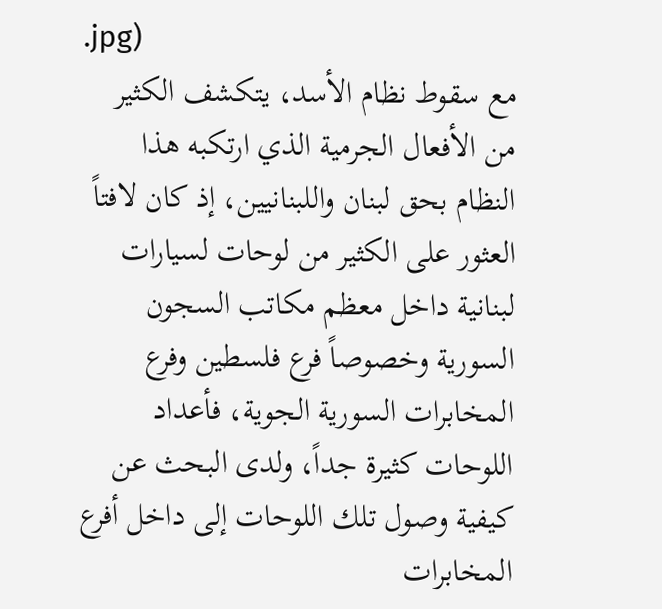.jpg)
مع سقوط نظام الأسد، يتكشف الكثير من الأفعال الجرمية الذي ارتكبه هذا النظام بحق لبنان واللبنانيين، إذ كان لافتاً العثور على الكثير من لوحات لسيارات لبنانية داخل معظم مكاتب السجون السورية وخصوصاً فرع فلسطين وفرع المخابرات السورية الجوية، فأعداد اللوحات كثيرة جداً، ولدى البحث عن كيفية وصول تلك اللوحات إلى داخل أفرع المخابرات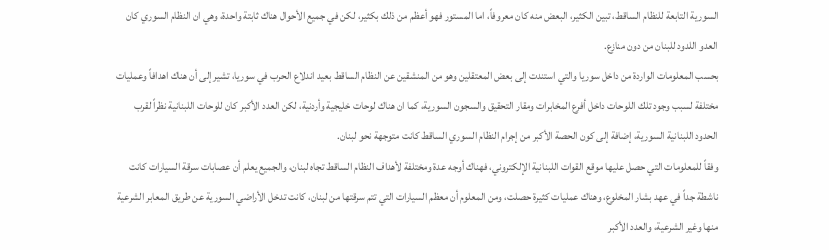السورية التابعة للنظام الساقط، تبين الكثير، البعض منه كان معروفاً، اما المستور فهو أعظم من ذلك بكثير، لكن في جميع الأحوال هناك ثابتة واحدة، وهي ان النظام السوري كان العدو اللدود للبنان من دون منازع.
بحسب المعلومات الواردة من داخل سوريا والتي استندت إلى بعض المعتقلين وهو من المنشقين عن النظام الساقط بعيد اندلاع الحرب في سوريا، تشير إلى أن هناك اهدافاً وعمليات مختلفة لسبب وجود تلك اللوحات داخل أفرع المخابرات ومقار التحقيق والسجون السورية، كما ان هناك لوحات خليجية وأردنية، لكن العدد الأكبر كان للوحات اللبنانية نظراً لقرب الحدود اللبنانية السورية، إضافة إلى كون الحصة الأكبر من إجرام النظام السوري الساقط كانت متوجهة نحو لبنان.
وفقاً للمعلومات التي حصل عليها موقع القوات اللبنانية الإلكتروني، فهناك أوجه عدة ومختلفة لأهداف النظام الساقط تجاه لبنان، والجميع يعلم أن عصابات سرقة السيارات كانت ناشطة جداً في عهد بشار المخلوع، وهناك عمليات كثيرة حصلت، ومن المعلوم أن معظم السيارات التي تتم سرقتها من لبنان، كانت تدخل الأراضي السورية عن طريق المعابر الشرعية منها وغير الشرعية، والعدد الأكبر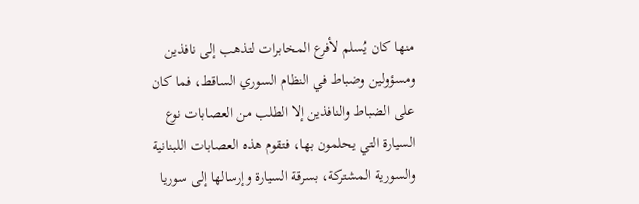منها كان يُسلم لأفرع المخابرات لتذهب إلى نافذين ومسؤولين وضباط في النظام السوري الساقط، فما كان على الضباط والنافذين إلا الطلب من العصابات نوع السيارة التي يحلمون بها، فتقوم هذه العصابات اللبنانية والسورية المشتركة، بسرقة السيارة وإرسالها إلى سوريا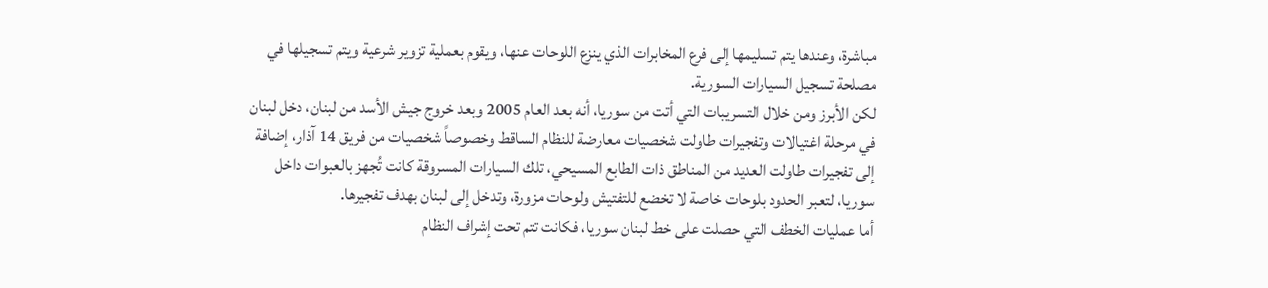مباشرة، وعندها يتم تسليمها إلى فرع المخابرات الذي ينزع اللوحات عنها، ويقوم بعملية تزوير شرعية ويتم تسجيلها في مصلحة تسجيل السيارات السورية.
لكن الأبرز ومن خلال التسريبات التي أتت من سوريا، أنه بعد العام 2005 وبعد خروج جيش الأسد من لبنان، دخل لبنان في مرحلة اغتيالات وتفجيرات طاولت شخصيات معارضة للنظام الساقط وخصوصاً شخصيات من فريق 14 آذار، إضافة إلى تفجيرات طاولت العديد من المناطق ذات الطابع المسيحي، تلك السيارات المسروقة كانت تُجهز بالعبوات داخل سوريا، لتعبر الحدود بلوحات خاصة لا تخضع للتفتيش ولوحات مزورة، وتدخل إلى لبنان بهدف تفجيرها.
أما عمليات الخطف التي حصلت على خط لبنان سوريا، فكانت تتم تحت إشراف النظام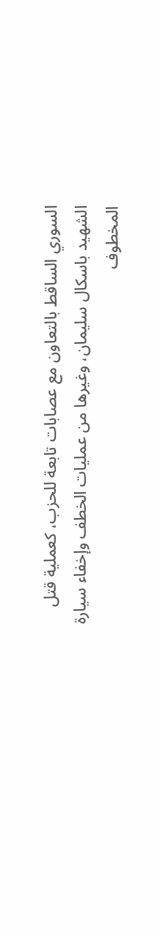السوري الساقط بالتعاون مع عصابات تابعة للحزب، كعملية قتل الشهيد باسكال سليمان، وغيرها من عمليات الخطف وإخفاء سيارة المخطوف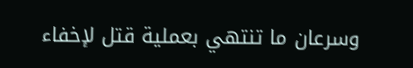وسرعان ما تنتهي بعملية قتل لإخفاء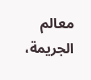معالم الجريمة،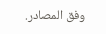وفق المصادر.